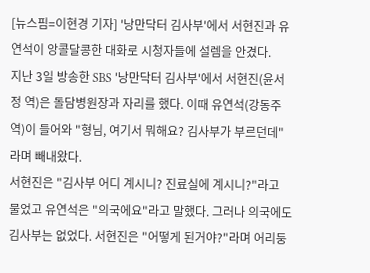[뉴스핌=이현경 기자] '낭만닥터 김사부'에서 서현진과 유연석이 앙콜달콩한 대화로 시청자들에 설렘을 안겼다.
지난 3일 방송한 SBS '낭만닥터 김사부'에서 서현진(윤서정 역)은 돌담병원장과 자리를 했다. 이때 유연석(강동주 역)이 들어와 "형님, 여기서 뭐해요? 김사부가 부르던데"라며 빼내왔다.
서현진은 "김사부 어디 계시니? 진료실에 계시니?"라고 물었고 유연석은 "의국에요"라고 말했다. 그러나 의국에도 김사부는 없었다. 서현진은 "어떻게 된거야?"라며 어리둥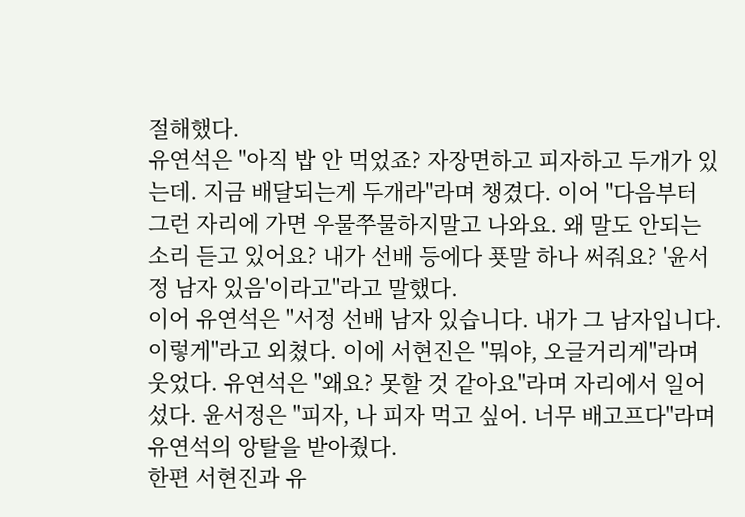절해했다.
유연석은 "아직 밥 안 먹었죠? 자장면하고 피자하고 두개가 있는데. 지금 배달되는게 두개라"라며 챙겼다. 이어 "다음부터 그런 자리에 가면 우물쭈물하지말고 나와요. 왜 말도 안되는 소리 듣고 있어요? 내가 선배 등에다 푯말 하나 써줘요? '윤서정 남자 있음'이라고"라고 말했다.
이어 유연석은 "서정 선배 남자 있습니다. 내가 그 남자입니다. 이렇게"라고 외쳤다. 이에 서현진은 "뭐야, 오글거리게"라며 웃었다. 유연석은 "왜요? 못할 것 같아요"라며 자리에서 일어섰다. 윤서정은 "피자, 나 피자 먹고 싶어. 너무 배고프다"라며 유연석의 앙탈을 받아줬다.
한편 서현진과 유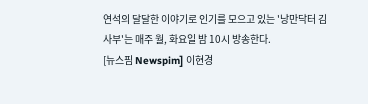연석의 달달한 이야기로 인기를 모으고 있는 '낭만닥터 김사부'는 매주 월, 화요일 밤 10시 방송한다.
[뉴스핌 Newspim] 이현경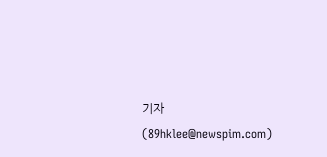기자(89hklee@newspim.com)